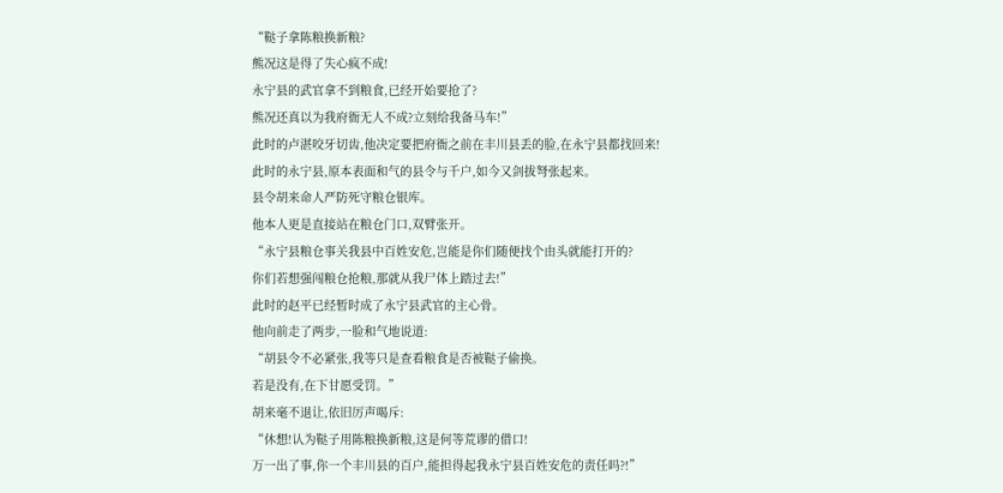“鞑子拿陈粮换新粮?
熊况这是得了失心疯不成!
永宁县的武官拿不到粮食,已经开始要抢了?
熊况还真以为我府衙无人不成?立刻给我备马车!”
此时的卢湛咬牙切齿,他决定要把府衙之前在丰川县丢的脸,在永宁县都找回来!
此时的永宁县,原本表面和气的县令与千户,如今又剑拔弩张起来。
县令胡来命人严防死守粮仓银库。
他本人更是直接站在粮仓门口,双臂张开。
“永宁县粮仓事关我县中百姓安危,岂能是你们随便找个由头就能打开的?
你们若想强闯粮仓抢粮,那就从我尸体上踏过去!”
此时的赵平已经暂时成了永宁县武官的主心骨。
他向前走了两步,一脸和气地说道:
“胡县令不必紧张,我等只是查看粮食是否被鞑子偷换。
若是没有,在下甘愿受罚。”
胡来毫不退让,依旧厉声喝斥:
“休想!认为鞑子用陈粮换新粮,这是何等荒谬的借口!
万一出了事,你一个丰川县的百户,能担得起我永宁县百姓安危的责任吗?!”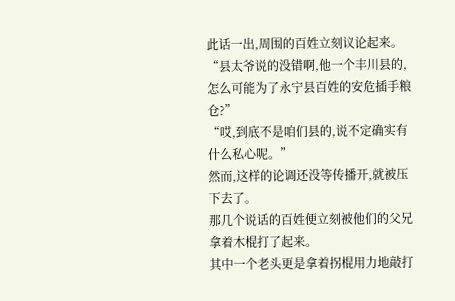此话一出,周围的百姓立刻议论起来。
“县太爷说的没错啊,他一个丰川县的,怎么可能为了永宁县百姓的安危插手粮仓?”
“哎,到底不是咱们县的,说不定确实有什么私心呢。”
然而,这样的论调还没等传播开,就被压下去了。
那几个说话的百姓便立刻被他们的父兄拿着木棍打了起来。
其中一个老头更是拿着拐棍用力地敲打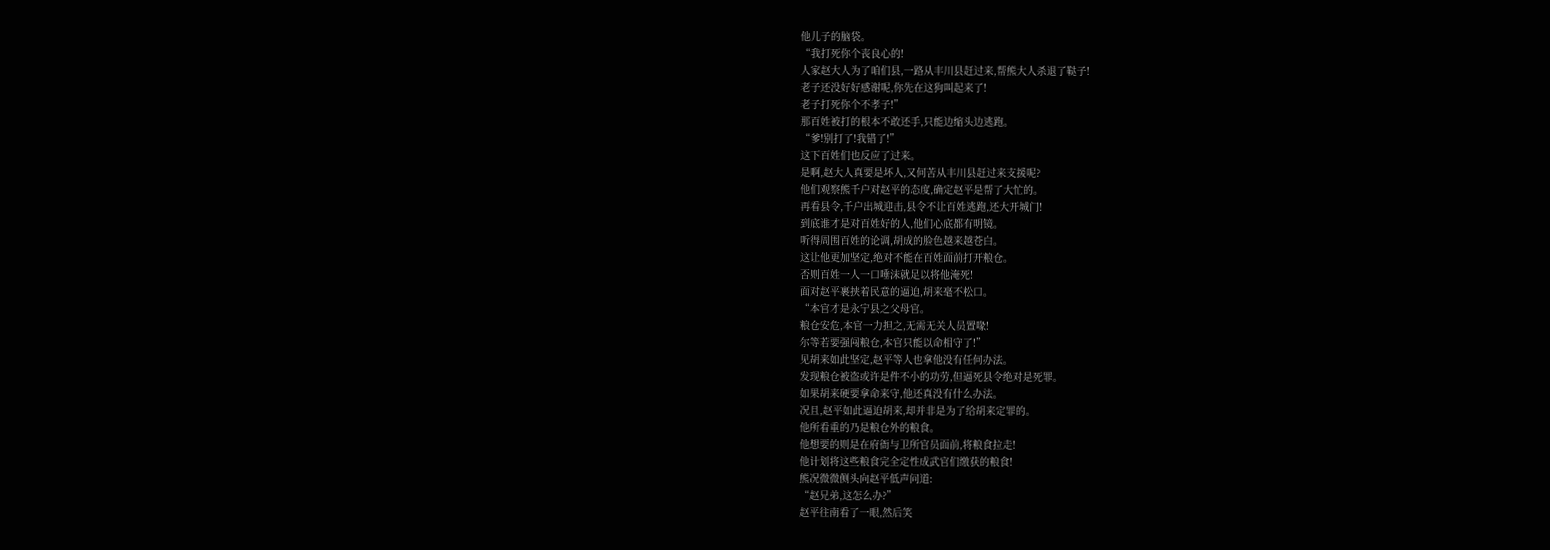他儿子的脑袋。
“我打死你个丧良心的!
人家赵大人为了咱们县,一路从丰川县赶过来,帮熊大人杀退了鞑子!
老子还没好好感谢呢,你先在这狗叫起来了!
老子打死你个不孝子!”
那百姓被打的根本不敢还手,只能边缩头边逃跑。
“爹!别打了!我错了!”
这下百姓们也反应了过来。
是啊,赵大人真要是坏人,又何苦从丰川县赶过来支援呢?
他们观察熊千户对赵平的态度,确定赵平是帮了大忙的。
再看县令,千户出城迎击,县令不让百姓逃跑,还大开城门!
到底谁才是对百姓好的人,他们心底都有明镜。
听得周围百姓的论调,胡成的脸色越来越苍白。
这让他更加坚定,绝对不能在百姓面前打开粮仓。
否则百姓一人一口唾沫就足以将他淹死!
面对赵平裹挟着民意的逼迫,胡来毫不松口。
“本官才是永宁县之父母官。
粮仓安危,本官一力担之,无需无关人员置喙!
尔等若要强闯粮仓,本官只能以命相守了!”
见胡来如此坚定,赵平等人也拿他没有任何办法。
发现粮仓被盗或许是件不小的功劳,但逼死县令绝对是死罪。
如果胡来硬要拿命来守,他还真没有什么办法。
况且,赵平如此逼迫胡来,却并非是为了给胡来定罪的。
他所看重的乃是粮仓外的粮食。
他想要的则是在府衙与卫所官员面前,将粮食拉走!
他计划将这些粮食完全定性成武官们缴获的粮食!
熊况微微侧头向赵平低声问道:
“赵兄弟,这怎么办?”
赵平往南看了一眼,然后笑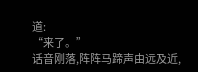道:
“来了。”
话音刚落,阵阵马蹄声由远及近,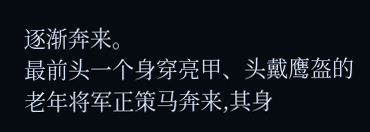逐渐奔来。
最前头一个身穿亮甲、头戴鹰盔的老年将军正策马奔来,其身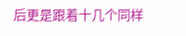后更是跟着十几个同样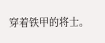穿着铁甲的将士。